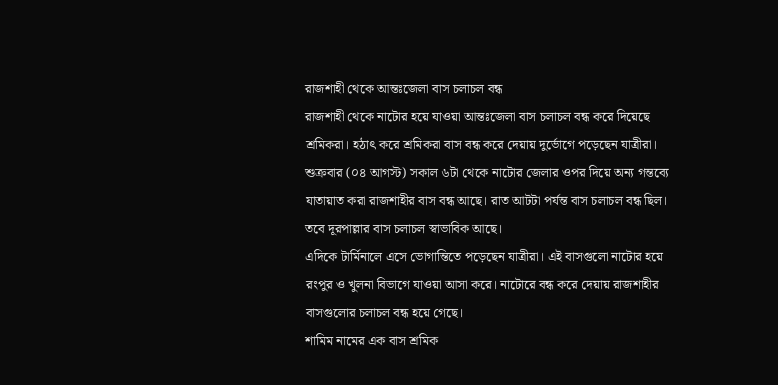রাজশাহী থেকে আন্তঃজেলা বাস চলাচল বন্ধ
রাজশাহী থেকে নাটোর হয়ে যাওয়া আন্তঃজেলা বাস চলাচল বন্ধ করে দিয়েছে শ্রমিকরা। হঠাৎ করে শ্রমিকরা বাস বন্ধ করে দেয়ায় দুর্ভোগে পড়েছেন যাত্রীরা।
শুক্রবার (০৪ আগস্ট) সকাল ৬টা থেকে নাটোর জেলার ওপর দিয়ে অন্য গন্তব্যে যাতায়াত করা রাজশাহীর বাস বন্ধ আছে। রাত আটটা পর্যন্ত বাস চলাচল বন্ধ ছিল। তবে দূরপাল্লার বাস চলাচল স্বাভাবিক আছে।
এদিকে টার্মিনালে এসে ভোগান্তিতে পড়েছেন যাত্রীরা। এই বাসগুলো নাটোর হয়ে রংপুর ও খুলনা বিভাগে যাওয়া আসা করে। নাটোরে বন্ধ করে দেয়ায় রাজশাহীর বাসগুলোর চলাচল বন্ধ হয়ে গেছে।
শামিম নামের এক বাস শ্রমিক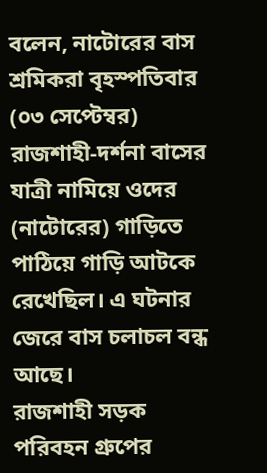বলেন, নাটোরের বাস শ্রমিকরা বৃহস্পতিবার (০৩ সেপ্টেম্বর) রাজশাহী-দর্শনা বাসের যাত্রী নামিয়ে ওদের (নাটোরের) গাড়িতে পাঠিয়ে গাড়ি আটকে রেখেছিল। এ ঘটনার জেরে বাস চলাচল বন্ধ আছে।
রাজশাহী সড়ক পরিবহন গ্রুপের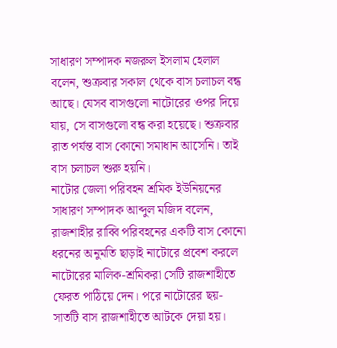সাধারণ সম্পাদক নজরুল ইসলাম হেলাল বলেন, শুক্রবার সকাল থেকে বাস চলাচল বন্ধ আছে। যেসব বাসগুলো নাটোরের ওপর দিয়ে যায়, সে বাসগুলো বন্ধ করা হয়েছে। শুক্রবার রাত পর্যন্ত বাস কোনো সমাধান আসেনি। তাই বাস চলাচল শুরু হয়নি।
নাটোর জেলা পরিবহন শ্রমিক ইউনিয়নের সাধারণ সম্পাদক আব্দুল মজিদ বলেন, রাজশাহীর রাব্বি পরিবহনের একটি বাস কোনো ধরনের অনুমতি ছাড়াই নাটোরে প্রবেশ করলে নাটোরের মালিক-শ্রমিকরা সেটি রাজশাহীতে ফেরত পাঠিয়ে দেন। পরে নাটোরের ছয়-সাতটি বাস রাজশাহীতে আটকে দেয়া হয়।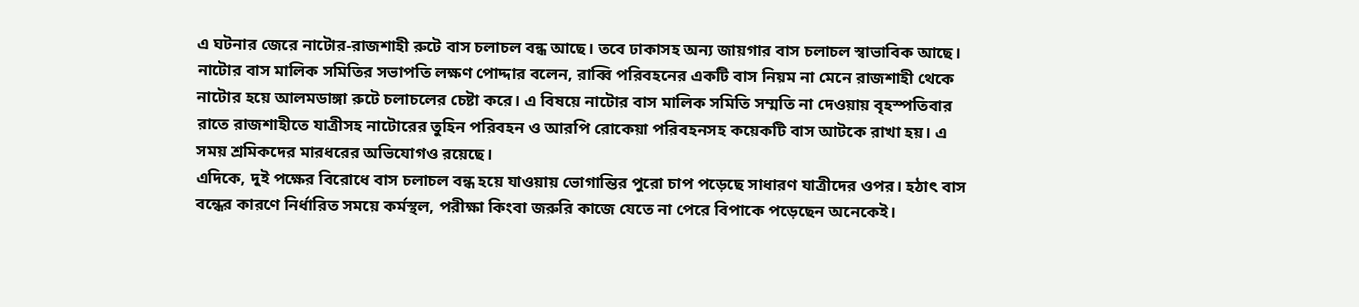এ ঘটনার জেরে নাটোর-রাজশাহী রুটে বাস চলাচল বন্ধ আছে। তবে ঢাকাসহ অন্য জায়গার বাস চলাচল স্বাভাবিক আছে।
নাটোর বাস মালিক সমিতির সভাপতি লক্ষণ পোদ্দার বলেন, রাব্বি পরিবহনের একটি বাস নিয়ম না মেনে রাজশাহী থেকে নাটোর হয়ে আলমডাঙ্গা রুটে চলাচলের চেষ্টা করে। এ বিষয়ে নাটোর বাস মালিক সমিতি সম্মতি না দেওয়ায় বৃহস্পতিবার রাতে রাজশাহীতে যাত্রীসহ নাটোরের তুহিন পরিবহন ও আরপি রোকেয়া পরিবহনসহ কয়েকটি বাস আটকে রাখা হয়। এ সময় শ্রমিকদের মারধরের অভিযোগও রয়েছে।
এদিকে, দুই পক্ষের বিরোধে বাস চলাচল বন্ধ হয়ে যাওয়ায় ভোগান্তির পুরো চাপ পড়েছে সাধারণ যাত্রীদের ওপর। হঠাৎ বাস বন্ধের কারণে নির্ধারিত সময়ে কর্মস্থল, পরীক্ষা কিংবা জরুরি কাজে যেতে না পেরে বিপাকে পড়েছেন অনেকেই।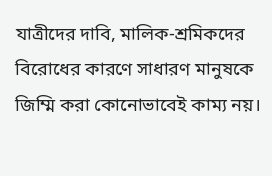যাত্রীদের দাবি, মালিক-শ্রমিকদের বিরোধের কারণে সাধারণ মানুষকে জিম্মি করা কোনোভাবেই কাম্য নয়।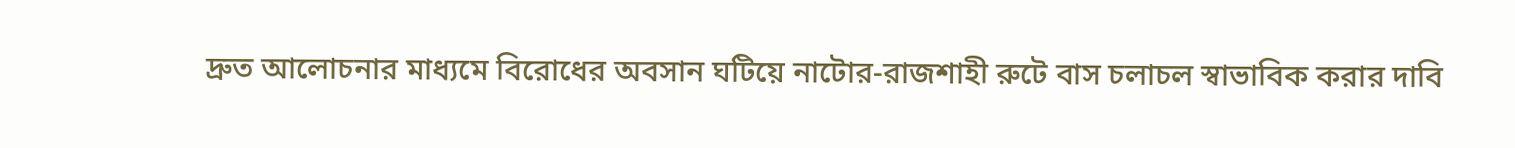দ্রুত আলোচনার মাধ্যমে বিরোধের অবসান ঘটিয়ে নাটোর-রাজশাহী রুটে বাস চলাচল স্বাভাবিক করার দাবি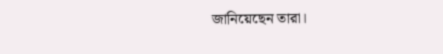জানিয়েছেন তারা।